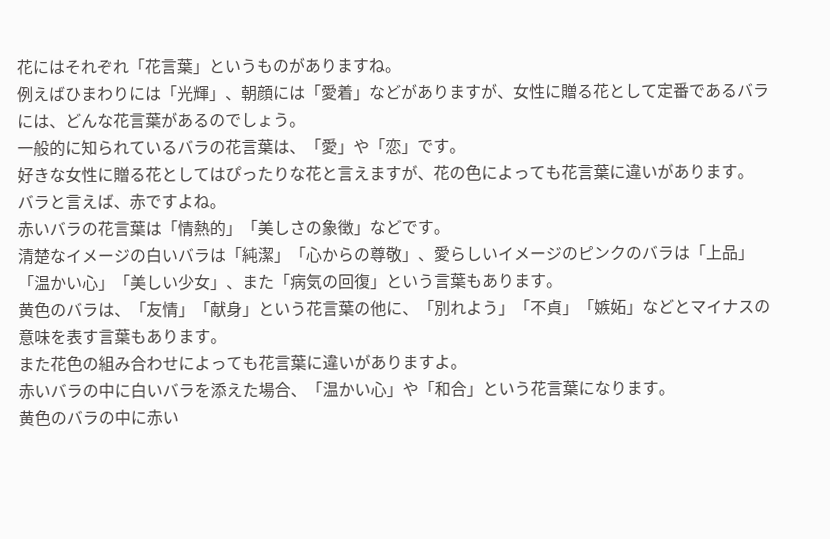花にはそれぞれ「花言葉」というものがありますね。
例えばひまわりには「光輝」、朝顔には「愛着」などがありますが、女性に贈る花として定番であるバラには、どんな花言葉があるのでしょう。
一般的に知られているバラの花言葉は、「愛」や「恋」です。
好きな女性に贈る花としてはぴったりな花と言えますが、花の色によっても花言葉に違いがあります。
バラと言えば、赤ですよね。
赤いバラの花言葉は「情熱的」「美しさの象徴」などです。
清楚なイメージの白いバラは「純潔」「心からの尊敬」、愛らしいイメージのピンクのバラは「上品」「温かい心」「美しい少女」、また「病気の回復」という言葉もあります。
黄色のバラは、「友情」「献身」という花言葉の他に、「別れよう」「不貞」「嫉妬」などとマイナスの意味を表す言葉もあります。
また花色の組み合わせによっても花言葉に違いがありますよ。
赤いバラの中に白いバラを添えた場合、「温かい心」や「和合」という花言葉になります。
黄色のバラの中に赤い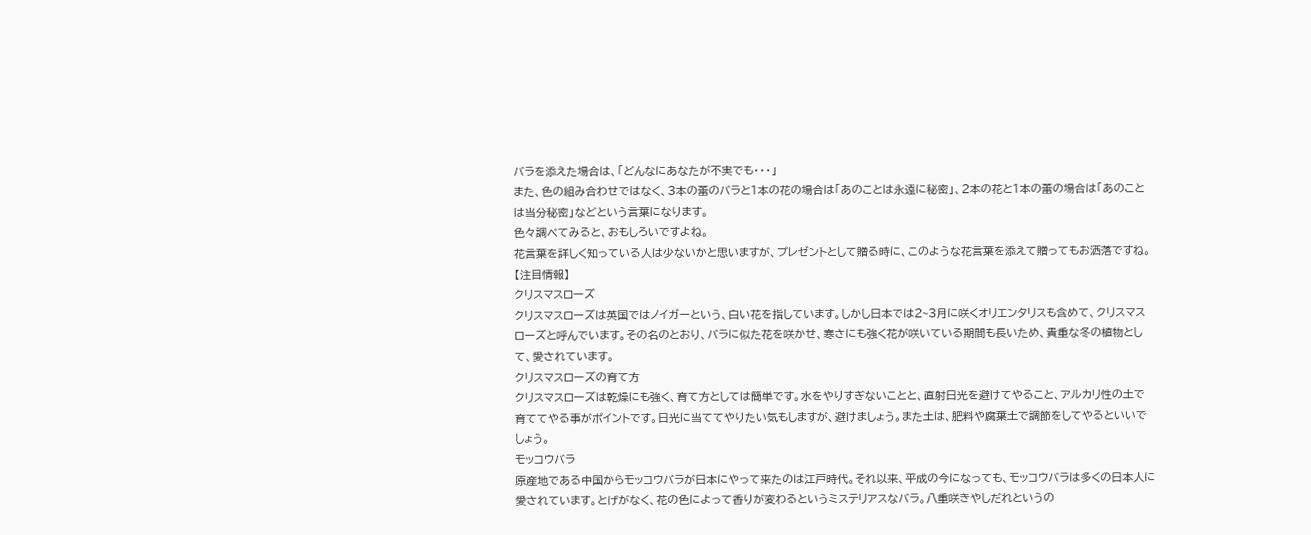バラを添えた場合は、「どんなにあなたが不実でも・・・」
また、色の組み合わせではなく、3本の蕾のバラと1本の花の場合は「あのことは永遠に秘密」、2本の花と1本の蕾の場合は「あのことは当分秘密」などという言葉になります。
色々調べてみると、おもしろいですよね。
花言葉を詳しく知っている人は少ないかと思いますが、プレゼントとして贈る時に、このような花言葉を添えて贈ってもお洒落ですね。
【注目情報】
クリスマスローズ
クリスマスローズは英国ではノイガーという、白い花を指しています。しかし日本では2~3月に咲くオリエンタリスも含めて、クリスマスローズと呼んでいます。その名のとおり、バラに似た花を咲かせ、寒さにも強く花が咲いている期間も長いため、貴重な冬の植物として、愛されています。
クリスマスローズの育て方
クリスマスローズは乾燥にも強く、育て方としては簡単です。水をやりすぎないことと、直射日光を避けてやること、アルカリ性の土で育ててやる事がポイントです。日光に当ててやりたい気もしますが、避けましょう。また土は、肥料や腐葉土で調節をしてやるといいでしょう。
モッコウバラ
原産地である中国からモッコウバラが日本にやって来たのは江戸時代。それ以来、平成の今になっても、モッコウバラは多くの日本人に愛されています。とげがなく、花の色によって香りが変わるというミステリアスなバラ。八重咲きやしだれというの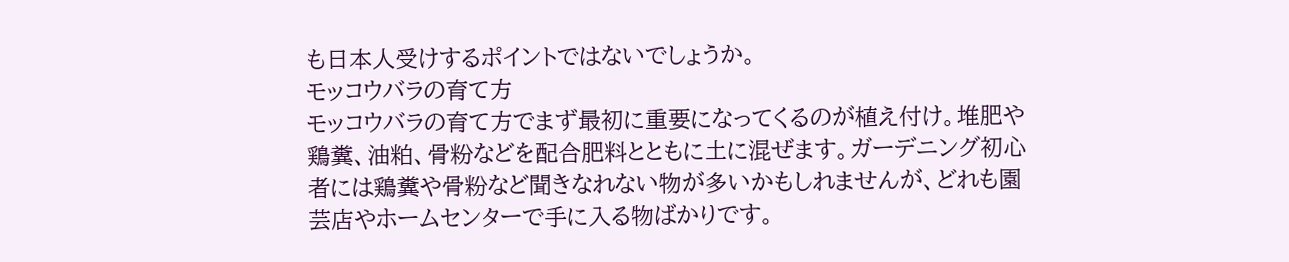も日本人受けするポイントではないでしょうか。
モッコウバラの育て方
モッコウバラの育て方でまず最初に重要になってくるのが植え付け。堆肥や鶏糞、油粕、骨粉などを配合肥料とともに土に混ぜます。ガーデニング初心者には鶏糞や骨粉など聞きなれない物が多いかもしれませんが、どれも園芸店やホームセンターで手に入る物ばかりです。